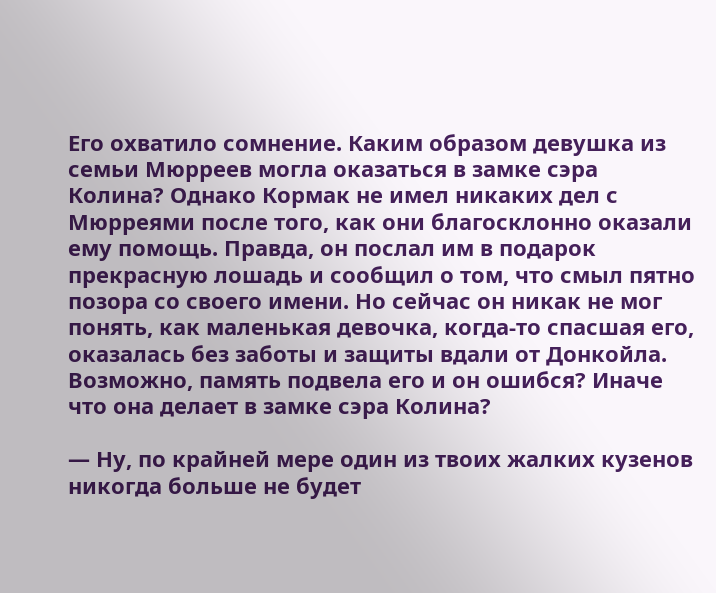Его охватило сомнение. Каким образом девушка из семьи Мюрреев могла оказаться в замке сэра Колина? Однако Кормак не имел никаких дел с Мюрреями после того, как они благосклонно оказали ему помощь. Правда, он послал им в подарок прекрасную лошадь и сообщил о том, что смыл пятно позора со своего имени. Но сейчас он никак не мог понять, как маленькая девочка, когда-то спасшая его, оказалась без заботы и защиты вдали от Донкойла. Возможно, память подвела его и он ошибся? Иначе что она делает в замке сэра Колина?

— Ну, по крайней мере один из твоих жалких кузенов никогда больше не будет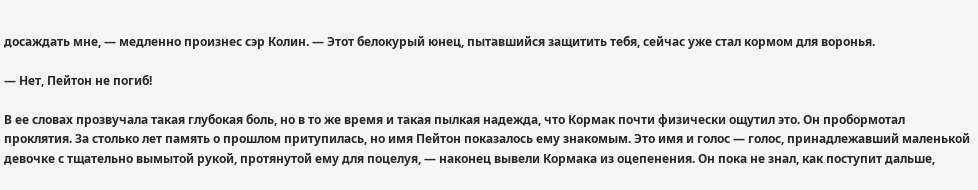досаждать мне, — медленно произнес сэр Колин. — Этот белокурый юнец, пытавшийся защитить тебя, сейчас уже стал кормом для воронья.

— Нет, Пейтон не погиб!

В ее словах прозвучала такая глубокая боль, но в то же время и такая пылкая надежда, что Кормак почти физически ощутил это. Он пробормотал проклятия. За столько лет память о прошлом притупилась, но имя Пейтон показалось ему знакомым. Это имя и голос — голос, принадлежавший маленькой девочке с тщательно вымытой рукой, протянутой ему для поцелуя, — наконец вывели Кормака из оцепенения. Он пока не знал, как поступит дальше,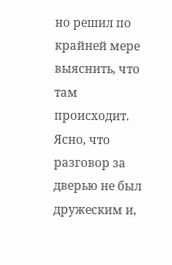но решил по крайней мере выяснить, что там происходит. Ясно, что разговор за дверью не был дружеским и,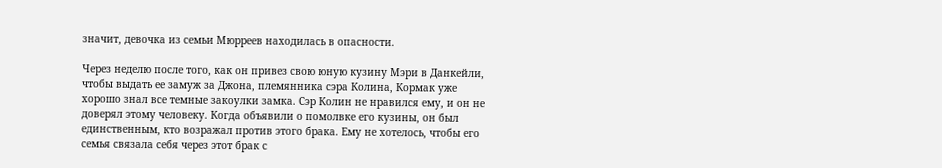значит, девочка из семьи Мюрреев находилась в опасности.

Через неделю после того, как он привез свою юную кузину Мэри в Данкейли, чтобы выдать ее замуж за Джона, племянника сэра Колина, Кормак уже хорошо знал все темные закоулки замка. Сэр Колин не нравился ему, и он не доверял этому человеку. Когда объявили о помолвке его кузины, он был единственным, кто возражал против этого брака. Ему не хотелось, чтобы его семья связала себя через этот брак с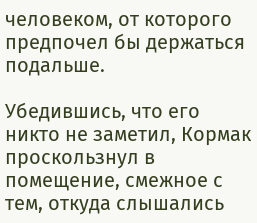человеком, от которого предпочел бы держаться подальше.

Убедившись, что его никто не заметил, Кормак проскользнул в помещение, смежное с тем, откуда слышались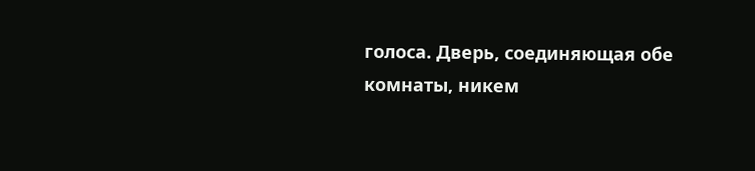голоса. Дверь, соединяющая обе комнаты, никем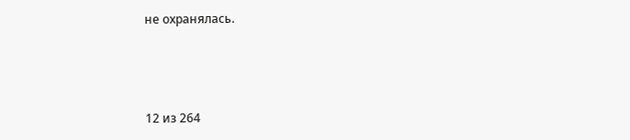не охранялась.



12 из 264